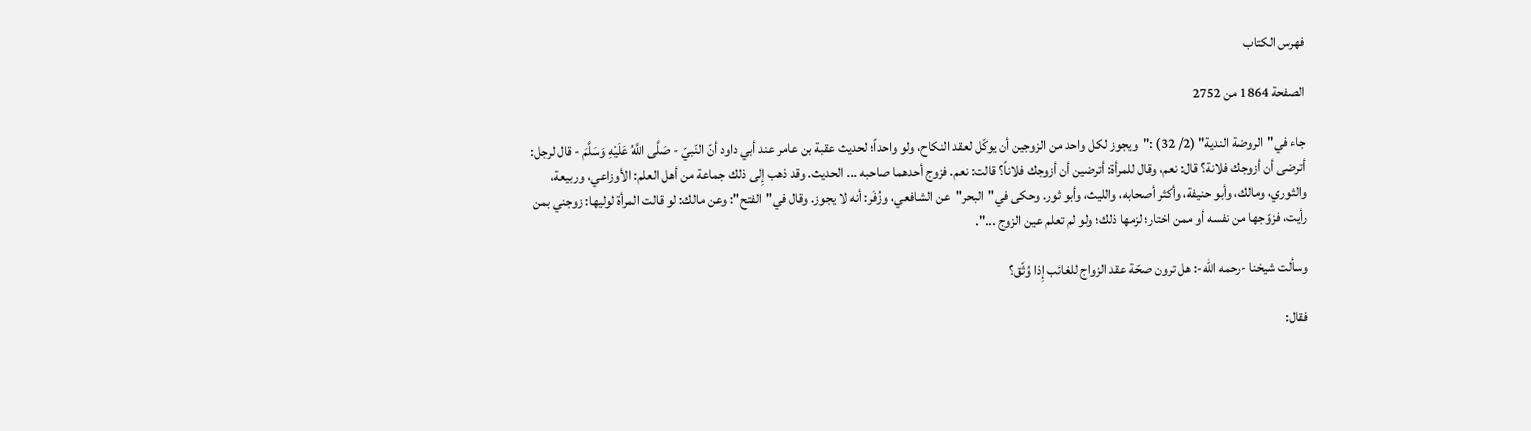فهرس الكتاب

الصفحة 1864 من 2752

جاء في"الروضة الندية" (2/ 32) :"ويجوز لكل واحد من الزوجين أن يوكّل لعقد النكاح، ولو واحداً؛ لحديث عقبة بن عامر عند أبي داود أنّ النّبيّ - صَلَّى اللَّهُ عَلَيْهِ وَسَلَّمَ - قال لرجل: أترضى أن أزوجك فلانة؟ قال: نعم، وقال للمرأة: أترضين أن أزوجك فلاناً؟ قالت: نعم. فزوج أحدهما صاحبه ... الحديث. وقد ذهب إِلى ذلك جماعة من أهل العلم: الأوزاعي، وربيعة، والثوري، ومالك، وأبو حنيفة، وأكثر أصحابه، والليث، وأبو ثور. وحكى في"البحر"عن الشافعي، وزُفَر: أنه لا يجوز. وقال في"الفتح": وعن مالك: لو قالت المرأة لوليها: زوجني بمن رأيت، فزوّجها من نفسه أو ممن اختار؛ لزمها ذلك؛ ولو لم تعلم عين الزوج ...".

وسألت شيخنا -رحمه الله-: هل ترون صحّة عقد الزواج للغائب إِذا وُثّق؟

فقال: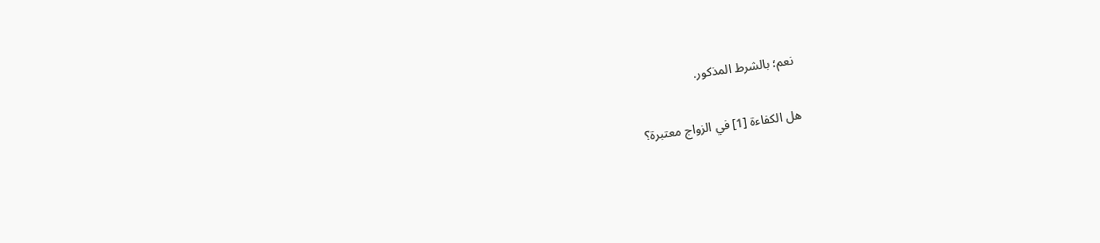نعم؛ بالشرط المذكور.

هل الكفاءة [1] في الزواج معتبرة؟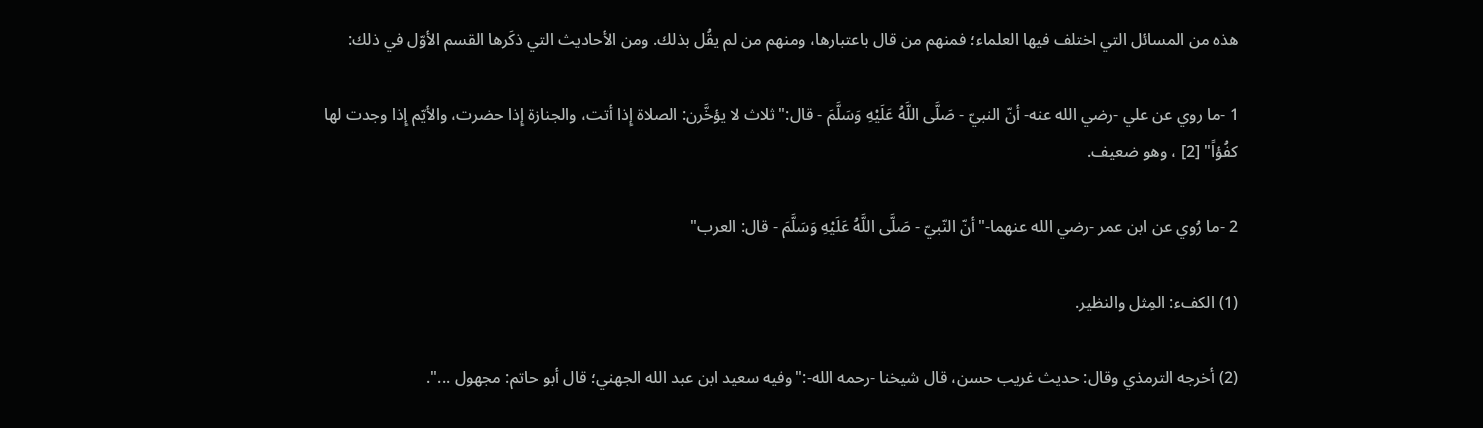هذه من المسائل التي اختلف فيها العلماء؛ فمنهم من قال باعتبارها، ومنهم من لم يقُل بذلك. ومن الأحاديث التي ذكَرها القسم الأوّل في ذلك:

1 -ما روي عن علي -رضي الله عنه- أنّ النبيّ - صَلَّى اللَّهُ عَلَيْهِ وَسَلَّمَ - قال:"ثلاث لا يؤخَّرن: الصلاة إِذا أتت، والجنازة إِذا حضرت، والأيّم إِذا وجدت لها كفُؤاً" [2] ، وهو ضعيف.

2 -ما رُوي عن ابن عمر -رضي الله عنهما-"أنّ النّبيّ - صَلَّى اللَّهُ عَلَيْهِ وَسَلَّمَ - قال: العرب"

(1) الكفء: المِثل والنظير.

(2) أخرجه الترمذي وقال: حديث غريب حسن، قال شيخنا -رحمه الله-:"وفيه سعيد ابن عبد الله الجهني؛ قال أبو حاتم: مجهول ...".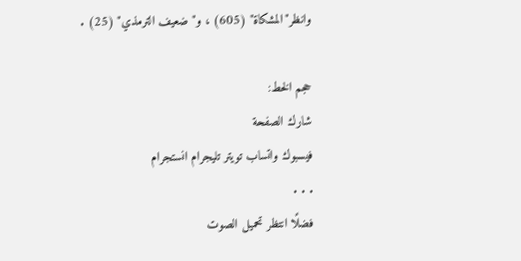وانظر"المشكاة" (605) ، و"ضعيف الترمذي" (25) .

حجم الخط:
شارك الصفحة
فيسبوك واتساب تويتر تليجرام انستجرام
. . .
فضلًا انتظر تحميل الصوت